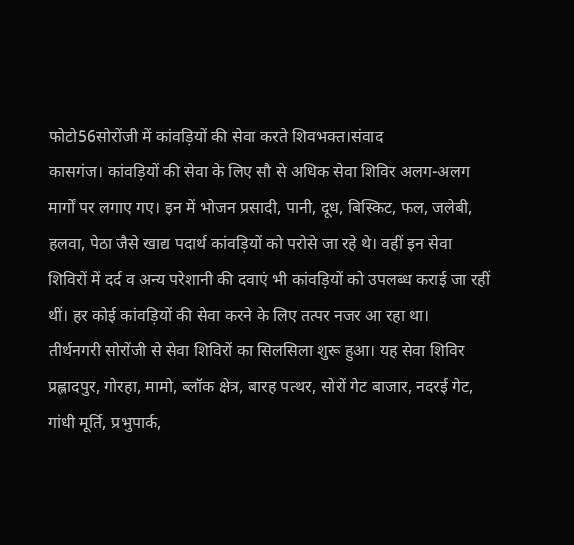फोटो56सोरोंजी में कांवड़ियों की सेवा करते शिवभक्त।संवाद
कासगंज। कांवड़ियों की सेवा के लिए सौ से अधिक सेवा शिविर अलग-अलग मार्गों पर लगाए गए। इन में भोजन प्रसादी, पानी, दूध, बिस्किट, फल, जलेबी, हलवा, पेठा जैसे खाद्य पदार्थ कांवड़ियों को परोसे जा रहे थे। वहीं इन सेवा शिविरों में दर्द व अन्य परेशानी की दवाएं भी कांवड़ियों को उपलब्ध कराई जा रहीं थीं। हर कोई कांवड़ियों की सेवा करने के लिए तत्पर नजर आ रहा था।
तीर्थनगरी सोरोंजी से सेवा शिविरों का सिलसिला शुरू हुआ। यह सेवा शिविर प्रह्लादपुर, गोरहा, मामो, ब्लॉक क्षेत्र, बारह पत्थर, सोरों गेट बाजार, नदरई गेट, गांधी मूर्ति, प्रभुपार्क,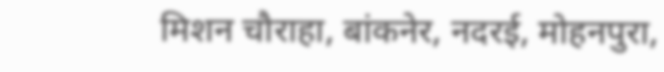मिशन चौराहा, बांकनेर, नदरई, मोहनपुरा,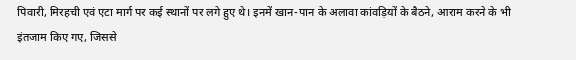पिवारी, मिरहची एवं एटा मार्ग पर कई स्थानों पर लगे हुए थे। इनमें खान-पान के अलावा कांवड़ियों के बैठने, आराम करने के भी इंतजाम किए गए, जिससे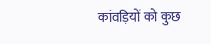कांवड़ियों को कुछ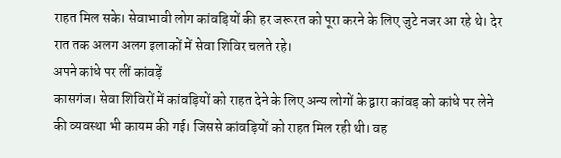राहत मिल सके। सेवाभावी लोग कांवड़ियों की हर जरूरत को पूरा करने के लिए जुटे नजर आ रहे थे। देर रात तक अलग अलग इलाकों में सेवा शिविर चलते रहे।
अपने कांधे पर लीं कांवड़ें
कासगंज। सेवा शिविरों में कांवड़ियों को राहत देने के लिए अन्य लोगों के द्वारा कांवड़ को कांधे पर लेने की व्यवस्था भी कायम की गई। जिससे कांवड़ियों को राहत मिल रही थी। वह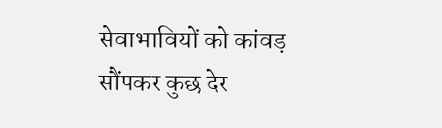सेवाभावियों को कांवड़ सौंपकर कुछ देर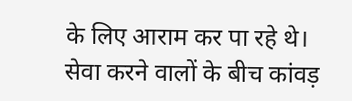के लिए आराम कर पा रहे थे। सेवा करने वालों के बीच कांवड़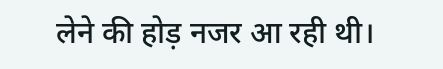लेने की होड़ नजर आ रही थी।